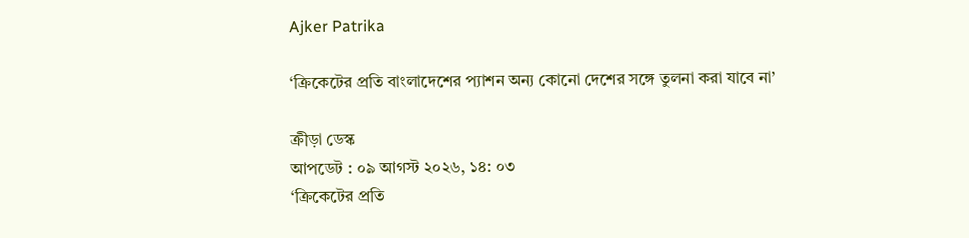Ajker Patrika

‘ক্রিকেটের প্রতি বাংলাদেশের প্যাশন অন্য কোনো দেশের সঙ্গে তুলনা করা যাবে না’

ক্রীড়া ডেস্ক
আপডেট : ০৯ আগস্ট ২০২৬, ১৪: ০৩
‘ক্রিকেটের প্রতি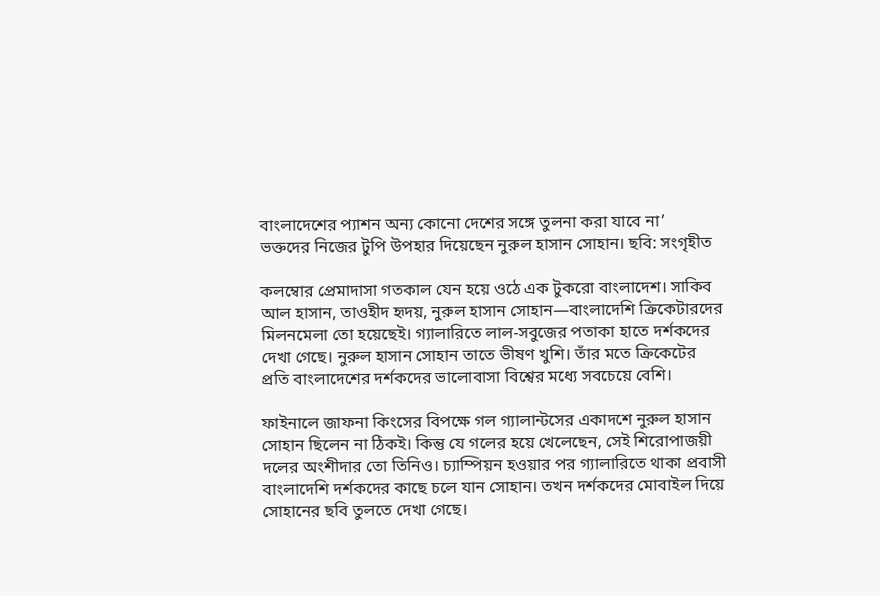বাংলাদেশের প্যাশন অন্য কোনো দেশের সঙ্গে তুলনা করা যাবে না’
ভক্তদের নিজের টুপি উপহার দিয়েছেন নুরুল হাসান সোহান। ছবি: সংগৃহীত

কলম্বোর প্রেমাদাসা গতকাল যেন হয়ে ওঠে এক টুকরো বাংলাদেশ। সাকিব আল হাসান, তাওহীদ হৃদয়, নুরুল হাসান সোহান—বাংলাদেশি ক্রিকেটারদের মিলনমেলা তো হয়েছেই। গ্যালারিতে লাল-সবুজের পতাকা হাতে দর্শকদের দেখা গেছে। নুরুল হাসান সোহান তাতে ভীষণ খুশি। তাঁর মতে ক্রিকেটের প্রতি বাংলাদেশের দর্শকদের ভালোবাসা বিশ্বের মধ্যে সবচেয়ে বেশি।

ফাইনালে জাফনা কিংসের বিপক্ষে গল গ্যালান্টসের একাদশে নুরুল হাসান সোহান ছিলেন না ঠিকই। কিন্তু যে গলের হয়ে খেলেছেন, সেই শিরোপাজয়ী দলের অংশীদার তো তিনিও। চ্যাম্পিয়ন হওয়ার পর গ্যালারিতে থাকা প্রবাসী বাংলাদেশি দর্শকদের কাছে চলে যান সোহান। তখন দর্শকদের মোবাইল দিয়ে সোহানের ছবি তুলতে দেখা গেছে।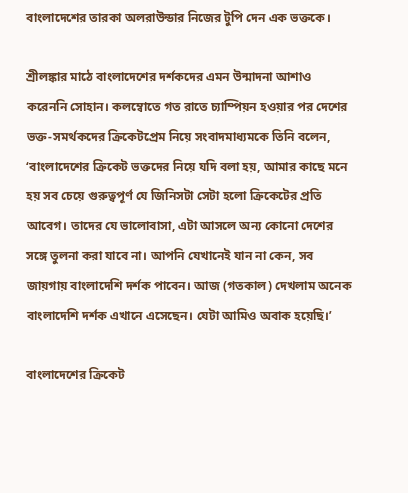বাংলাদেশের তারকা অলরাউন্ডার নিজের টুপি দেন এক ভক্তকে।

শ্রীলঙ্কার মাঠে বাংলাদেশের দর্শকদের এমন উন্মাদনা আশাও করেননি সোহান। কলম্বোতে গত রাতে চ্যাম্পিয়ন হওয়ার পর দেশের ভক্ত-সমর্থকদের ক্রিকেটপ্রেম নিয়ে সংবাদমাধ্যমকে তিনি বলেন, ‘বাংলাদেশের ক্রিকেট ভক্তদের নিয়ে যদি বলা হয়, আমার কাছে মনে হয় সব চেয়ে গুরুত্বপূর্ণ যে জিনিসটা সেটা হলো ক্রিকেটের প্রতি আবেগ। তাদের যে ভালোবাসা, এটা আসলে অন্য কোনো দেশের সঙ্গে তুলনা করা যাবে না। আপনি যেখানেই যান না কেন, সব জায়গায় বাংলাদেশি দর্শক পাবেন। আজ (গতকাল) দেখলাম অনেক বাংলাদেশি দর্শক এখানে এসেছেন। যেটা আমিও অবাক হয়েছি।’

বাংলাদেশের ক্রিকেট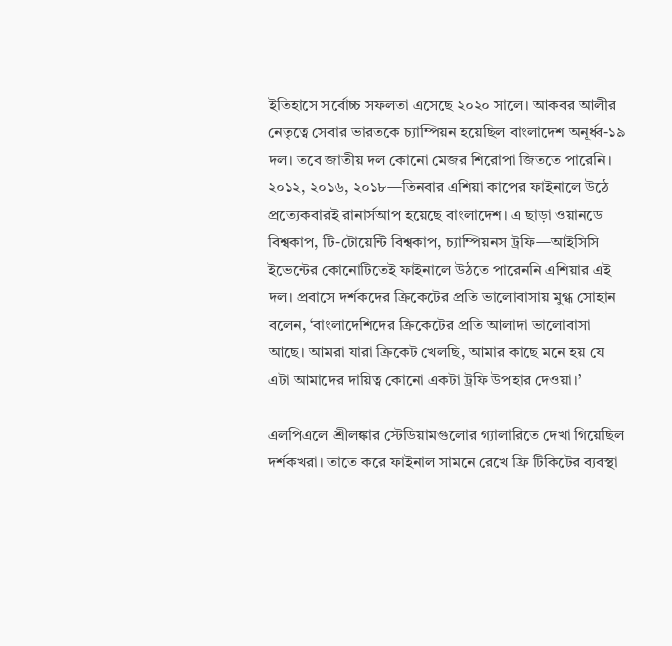ইতিহাসে সর্বোচ্চ সফলতা এসেছে ২০২০ সালে। আকবর আলীর নেতৃত্বে সেবার ভারতকে চ্যাম্পিয়ন হয়েছিল বাংলাদেশ অনূর্ধ্ব-১৯ দল। তবে জাতীয় দল কোনো মেজর শিরোপা জিততে পারেনি। ২০১২, ২০১৬, ২০১৮—তিনবার এশিয়া কাপের ফাইনালে উঠে প্রত্যেকবারই রানার্সআপ হয়েছে বাংলাদেশ। এ ছাড়া ওয়ানডে বিশ্বকাপ, টি-টোয়েন্টি বিশ্বকাপ, চ্যাম্পিয়নস ট্রফি—আইসিসি ইভেন্টের কোনোটিতেই ফাইনালে উঠতে পারেননি এশিয়ার এই দল। প্রবাসে দর্শকদের ক্রিকেটের প্রতি ভালোবাসায় মুগ্ধ সোহান বলেন, ‘বাংলাদেশিদের ক্রিকেটের প্রতি আলাদা ভালোবাসা আছে। আমরা যারা ক্রিকেট খেলছি, আমার কাছে মনে হয় যে এটা আমাদের দায়িত্ব কোনো একটা ট্রফি উপহার দেওয়া।’

এলপিএলে শ্রীলঙ্কার স্টেডিয়ামগুলোর গ্যালারিতে দেখা গিয়েছিল দর্শকখরা। তাতে করে ফাইনাল সামনে রেখে ফ্রি টিকিটের ব্যবস্থা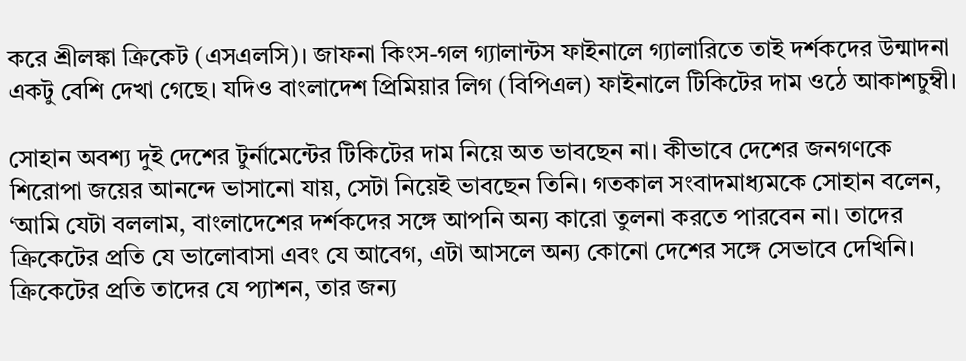করে শ্রীলঙ্কা ক্রিকেট (এসএলসি)। জাফনা কিংস-গল গ্যালান্টস ফাইনালে গ্যালারিতে তাই দর্শকদের উন্মাদনা একটু বেশি দেখা গেছে। যদিও বাংলাদেশ প্রিমিয়ার লিগ (বিপিএল) ফাইনালে টিকিটের দাম ওঠে আকাশচুম্বী।

সোহান অবশ্য দুই দেশের টুর্নামেন্টের টিকিটের দাম নিয়ে অত ভাবছেন না। কীভাবে দেশের জনগণকে শিরোপা জয়ের আনন্দে ভাসানো যায়, সেটা নিয়েই ভাবছেন তিনি। গতকাল সংবাদমাধ্যমকে সোহান বলেন, ‘আমি যেটা বললাম, বাংলাদেশের দর্শকদের সঙ্গে আপনি অন্য কারো তুলনা করতে পারবেন না। তাদের ক্রিকেটের প্রতি যে ভালোবাসা এবং যে আবেগ, এটা আসলে অন্য কোনো দেশের সঙ্গে সেভাবে দেখিনি। ক্রিকেটের প্রতি তাদের যে প্যাশন, তার জন্য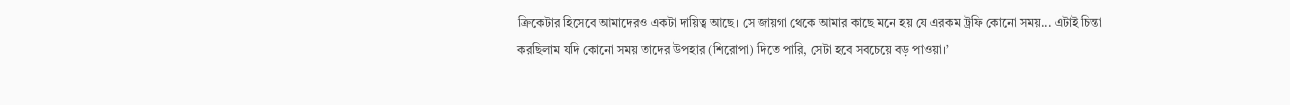ক্রিকেটার হিসেবে আমাদেরও একটা দায়িত্ব আছে। সে জায়গা থেকে আমার কাছে মনে হয় যে এরকম ট্রফি কোনো সময়... এটাই চিন্তা করছিলাম যদি কোনো সময় তাদের উপহার (শিরোপা) দিতে পারি, সেটা হবে সবচেয়ে বড় পাওয়া।’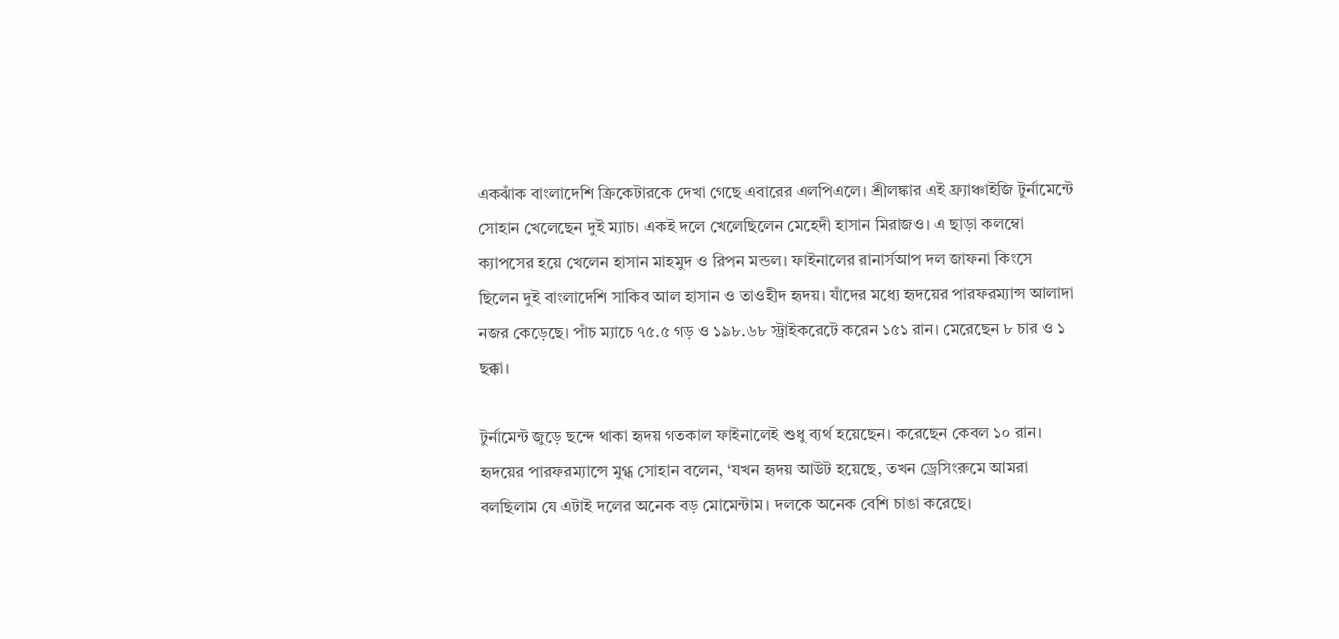একঝাঁক বাংলাদেশি ক্রিকেটারকে দেখা গেছে এবারের এলপিএলে। শ্রীলঙ্কার এই ফ্র্যাঞ্চাইজি টুর্নামেন্টে সোহান খেলেছেন দুই ম্যাচ। একই দলে খেলেছিলেন মেহেদী হাসান মিরাজও। এ ছাড়া কলম্বো ক্যাপসের হয়ে খেলেন হাসান মাহমুদ ও রিপন মন্ডল। ফাইনালের রানার্সআপ দল জাফনা কিংসে ছিলেন দুই বাংলাদেশি সাকিব আল হাসান ও তাওহীদ হৃদয়। যাঁদের মধ্যে হৃদয়ের পারফরম্যান্স আলাদা নজর কেড়েছে। পাঁচ ম্যাচে ৭৫.৫ গড় ও ১৯৮.৬৮ স্ট্রাইকরেটে করেন ১৫১ রান। মেরেছেন ৮ চার ও ১ ছক্কা।

টুর্নামেন্ট জুড়ে ছন্দে থাকা হৃদয় গতকাল ফাইনালেই শুধু ব্যর্থ হয়েছেন। করেছেন কেবল ১০ রান। হৃদয়ের পারফরম্যান্সে মুগ্ধ সোহান বলেন, ‘যখন হৃদয় আউট হয়েছে, তখন ড্রেসিংরুমে আমরা বলছিলাম যে এটাই দলের অনেক বড় মোমেন্টাম। দলকে অনেক বেশি চাঙা করেছে।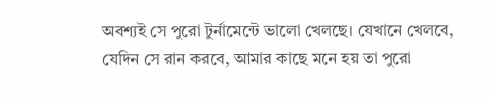অবশ্যই সে পুরো টুর্নামেন্টে ভালো খেলছে। যেখানে খেলবে, যেদিন সে রান করবে, আমার কাছে মনে হয় তা পুরো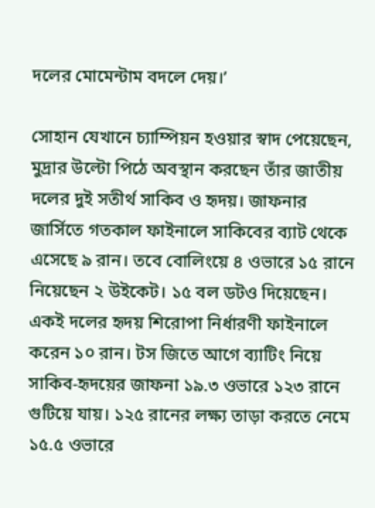দলের মোমেন্টাম বদলে দেয়।’

সোহান যেখানে চ্যাম্পিয়ন হওয়ার স্বাদ পেয়েছেন, মুদ্রার উল্টো পিঠে অবস্থান করছেন তাঁর জাতীয় দলের দুই সতীর্থ সাকিব ও হৃদয়। জাফনার জার্সিতে গতকাল ফাইনালে সাকিবের ব্যাট থেকে এসেছে ৯ রান। তবে বোলিংয়ে ৪ ওভারে ১৫ রানে নিয়েছেন ২ উইকেট। ১৫ বল ডটও দিয়েছেন। একই দলের হৃদয় শিরোপা নির্ধারণী ফাইনালে করেন ১০ রান। টস জিতে আগে ব্যাটিং নিয়ে সাকিব-হৃদয়ের জাফনা ১৯.৩ ওভারে ১২৩ রানে গুটিয়ে যায়। ১২৫ রানের লক্ষ্য তাড়া করতে নেমে ১৫.৫ ওভারে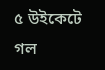৫ উইকেটে গল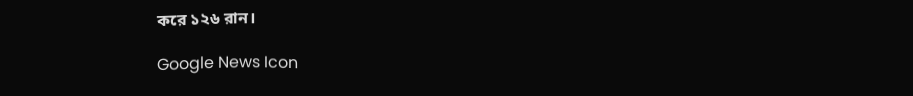করে ১২৬ রান।

Google News Icon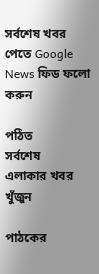সর্বশেষ খবর পেতে Google News ফিড ফলো করুন

পঠিত
সর্বশেষ
এলাকার খবর
খুঁজুন

পাঠকের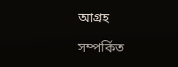আগ্রহ

সম্পর্কিত